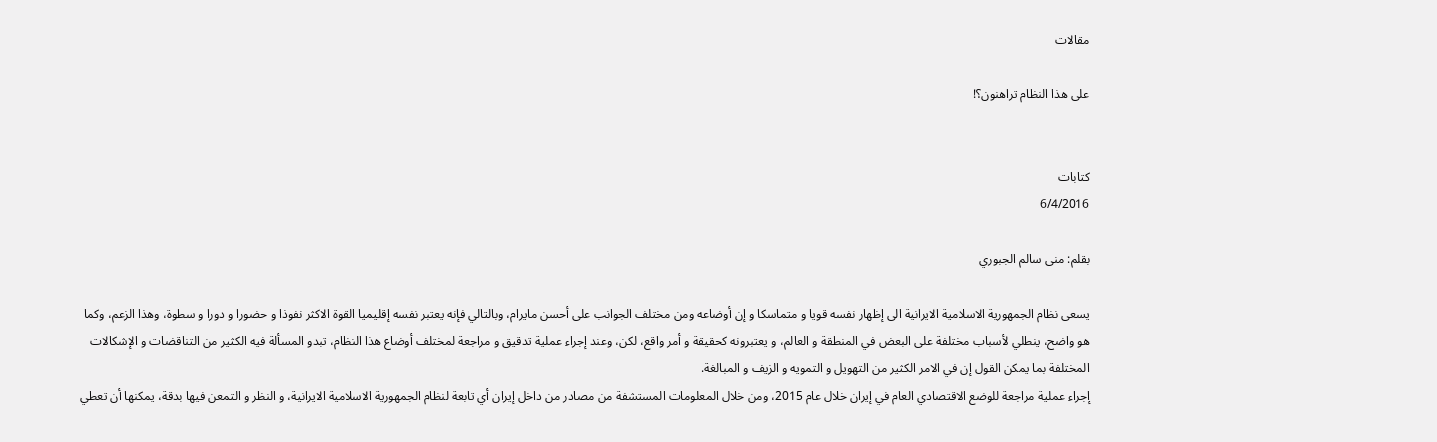مقالات

علی هذا النظام تراهنون؟!


کتابات
6/4/2016

بقلم: منی سالم الجبوري

يسعی نظام الجمهورية الاسلامية الايرانية الی إظهار نفسه قويا و متماسکا و إن أوضاعه ومن مختلف الجوانب علی أحسن مايرام، وبالتالي فإنه يعتبر نفسه إقليميا القوة الاکثر نفوذا و حضورا و دورا و سطوة، وهذا الزعم، وکما هو واضح، ينطلي لأسباب مختلفة علی البعض في المنطقة و العالم، و يعتبرونه کحقيقة و أمر واقع، لکن، وعند إجراء عملية تدقيق و مراجعة لمختلف أوضاع هذا النظام، تبدو المسألة فيه الکثير من التناقضات و الإشکالات المختلفة بما يمکن القول إن في الامر الکثير من التهويل و التمويه و الزيف و المبالغة.
إجراء عملية مراجعة للوضع الاقتصادي العام في إيران خلال عام 2015، ومن خلال المعلومات المستشفة من مصادر من داخل إيران أي تابعة لنظام الجمهورية الاسلامية الايرانية، و النظر و التمعن فيها بدقة، يمکنها أن تعطي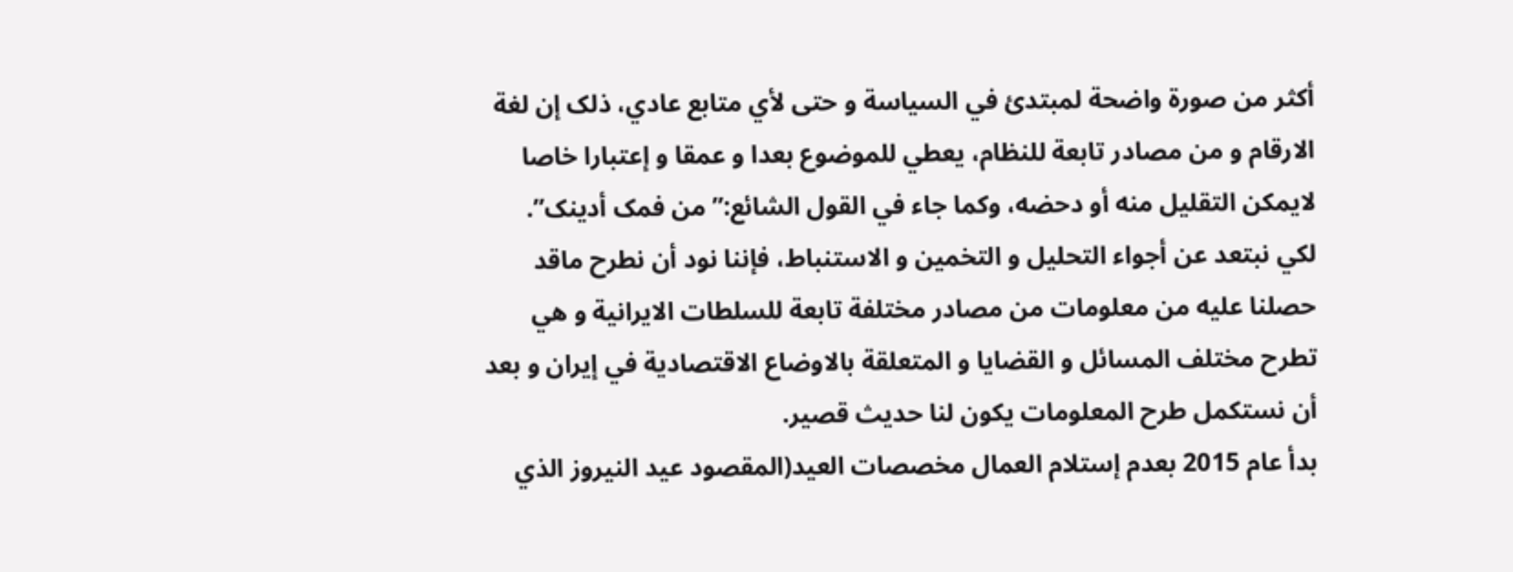أکثر من صورة واضحة لمبتدئ في السياسة و حتی لأي متابع عادي، ذلک إن لغة الارقام و من مصادر تابعة للنظام، يعطي للموضوع بعدا و عمقا و إعتبارا خاصا لايمکن التقليل منه أو دحضه، وکما جاء في القول الشائع:”من فمک أدينک”.
لکي نبتعد عن أجواء التحليل و التخمين و الاستنباط، فإننا نود أن نطرح ماقد حصلنا عليه من معلومات من مصادر مختلفة تابعة للسلطات الايرانية و هي تطرح مختلف المسائل و القضايا و المتعلقة بالاوضاع الاقتصادية في إيران و بعد أن نستکمل طرح المعلومات يکون لنا حديث قصير.
بدأ عام 2015 بعدم إستلام العمال مخصصات العيد(المقصود عيد النيروز الذي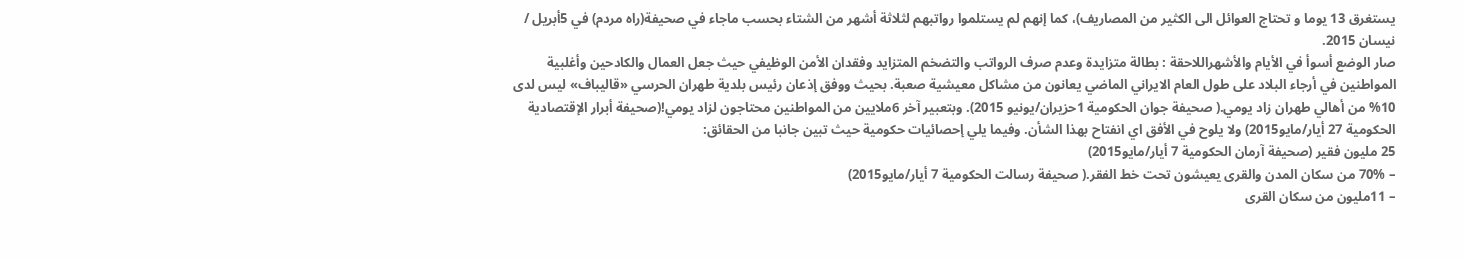يستغرق 13 يوما و تحتاج العوائل الی الکثير من المصاريف)، کما إنهم لم يستلموا رواتبهم لثلاثة أشهر من الشتاء بحسب ماجاء في صحيفة(راه مردم) في 5أبريل / نيسان 2015.
صار الوضع أسوأ في الأيام والأشهراللاحقة : بطالة متزايدة وعدم صرف الرواتب والتضخم المتزايد وفقدان الأمن الوظيفي حيث جعل العمال والکادحين وأغلبية المواطنين في أرجاء البلاد علی طول العام الايراني الماضي يعانون من مشاکل معيشية صعبة. بحيث ووفق إذعان رئيس بلدية طهران الحرسي «قاليباف» ليس لدی 10% من أهالي طهران زاد يومي.( صحيفة جوان الحکومية 1حزيران/يونيو 2015). وبتعبير آخر 6ملايين من المواطنين محتاجون لزاد يومي!(صحيفة أبرار الإقتصادية الحکومية 27 أيار/مايو2015) ولا يلوح في الأفق اي انفتاح بهذا الشأن. وفيما يلي إحصائيات حکومية حيث تبين جانبا من الحقائق:
25 مليون فقير (صحيفة آرمان الحکومية 7 أيار/مايو2015)
– 70% من سکان المدن والقری يعيشون تحت خط الفقر.( صحيفة رسالت الحکومية 7 أيار/مايو2015)
– 11مليون من سکان القری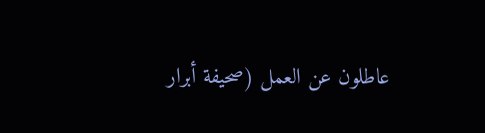عاطلون عن العمل (صحيفة أبرار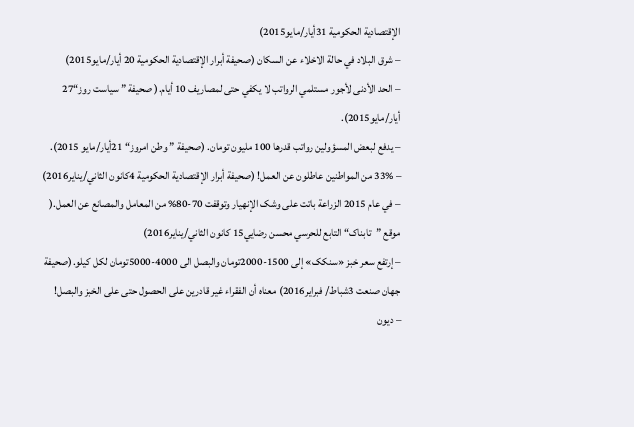الإقتصادية الحکومية 31أيار/مايو2015)
– شرق البلاد في حالة الاخلاء عن السکان (صحيفة أبرار الإقتصادية الحکومية 20 أيار/مايو2015)
– الحد الأدنی لأجور مستلمي الرواتب لا يکفي حتی لمصاريف 10 أيام.( صحيفة ” سياست روز“27 أيار/مايو2015).
– يدفع لبعض المسؤولين رواتب قدرها 100 مليون تومان. (صحيفة ” وطن امروز“ 21أيار/مايو 2015).
– 33% من المواطنين عاطلون عن العمل! (صحيفة أبرار الإقتصادية الحکومية 4کانون الثاني/يناير2016)
– في عام 2015 الزراعة باتت علی وشک الإنهيار وتوقفت 70-80% من المعامل والمصانع عن العمل.( موقع ”تابناک“ التابع للحرسي محسن رضايي15 کانون الثاني/يناير2016)
– إرتفع سعر خبز «سنکک» إلی 1500-2000تومان والبصل الی 4000-5000تومان لکل کيلو.(صحيفة جهان صنعت 3شباط/ فبراير2016) معناه أن الفقراء غير قادرين علی الحصول حتی علی الخبز والبصل!
– ديون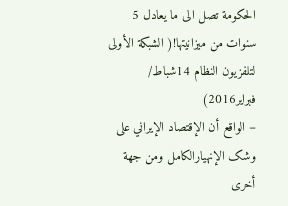الحکومة تصل الی ما يعادل 5 سنوات من ميزانيتها!( الشبکة الأولی لتلفزيون النظام 14شباط/ فبراير2016)
– الواقع أن الإقتصاد الإيراني علی وشک الإنهيارالکامل ومن جهة أخری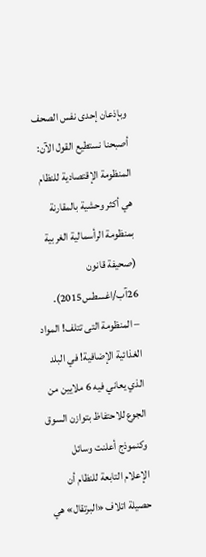وبإذعان إحدی نفس الصحف أصبحنا نستطيع القول الآن: المنظومة الإقتصادية للنظام هي أکثر وحشية بالمقارنة بمنظومة الرأسمالية الغربية (صحيفة قانون 26آب/اغسطس2015).
– المنظومة التی تتلف! المواد الغذائية الإضافية! في البلد الذي يعاني فيه 6 ملايين من الجوع للاحتفاظ بتوازن السوق وکنموذج أعلنت وسائل الإعلام التابعة للنظام أن حصيلة اتلاف «البرتقال» هي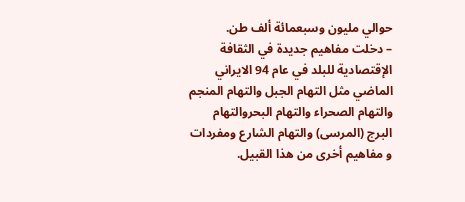حوالي مليون وسبعمائة ألف طن.
– دخلت مفاهيم جديدة في الثقافة الإقتصادية للبلد في عام 94 الايراني الماضي مثل التهام الجبل والتهام المنجم والتهام الصحراء والتهام البحروالتهام البرج (المرسی) والتهام الشارع ومفردات و مفاهيم أخری من هذا القبيل.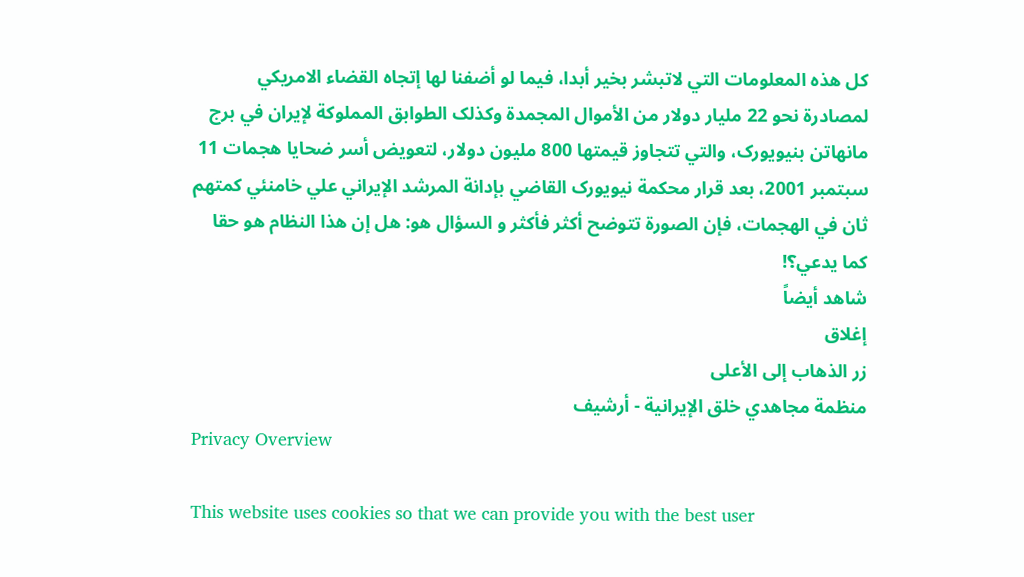کل هذه المعلومات التي لاتبشر بخير أبدا، فيما لو أضفنا لها إتجاه القضاء الامريکي لمصادرة نحو 22 مليار دولار من الأموال المجمدة وکذلک الطوابق المملوکة لإيران في برج مانهاتن بنيويورک، والتي تتجاوز قيمتها 800 مليون دولار، لتعويض أسر ضحايا هجمات 11 سبتمبر 2001، بعد قرار محکمة نيويورک القاضي بإدانة المرشد الإيراني علي خامنئي کمتهم ثان في الهجمات، فإن الصورة تتوضح أکثر فأکثر و السؤال هو: هل إن هذا النظام هو حقا کما يدعي؟!
شاهد أيضاً
إغلاق
زر الذهاب إلى الأعلى
منظمة مجاهدي خلق الإيرانية - أرشیف
Privacy Overview

This website uses cookies so that we can provide you with the best user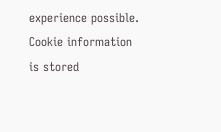experience possible. Cookie information is stored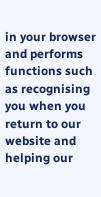in your browser and performs functions such as recognising you when you return to our website and helping our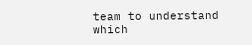team to understand which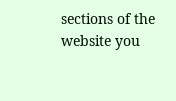sections of the website you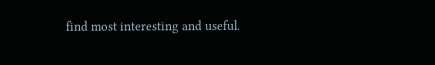find most interesting and useful.